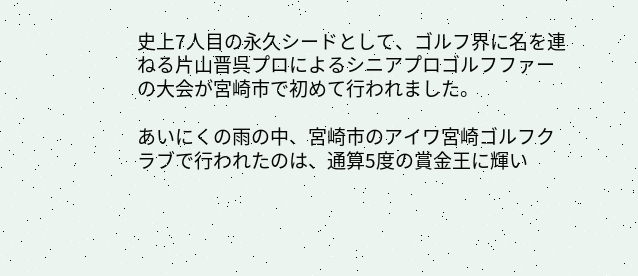史上7人目の永久シードとして、ゴルフ界に名を連ねる片山晋呉プロによるシニアプロゴルフファーの大会が宮崎市で初めて行われました。

あいにくの雨の中、宮崎市のアイワ宮崎ゴルフクラブで行われたのは、通算5度の賞金王に輝い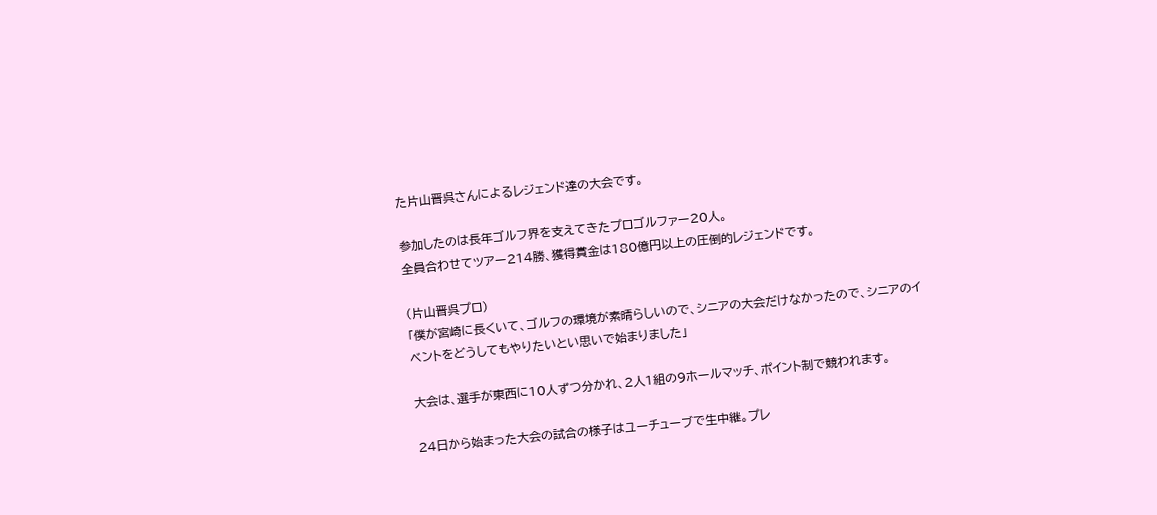た片山晋呉さんによるレジェンド達の大会です。

参加したのは長年ゴルフ界を支えてきたプロゴルファー20人。
全員合わせてツアー214勝、獲得賞金は180億円以上の圧倒的レジェンドです。

(片山晋呉プロ)
「僕が宮崎に長くいて、ゴルフの環境が素晴らしいので、シニアの大会だけなかったので、シニアのイベントをどうしてもやりたいとい思いで始まりました」

大会は、選手が東西に10人ずつ分かれ、2人1組の9ホールマッチ、ポイント制で競われます。

24日から始まった大会の試合の様子はユーチューブで生中継。プレ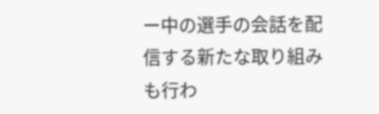ー中の選手の会話を配信する新たな取り組みも行わ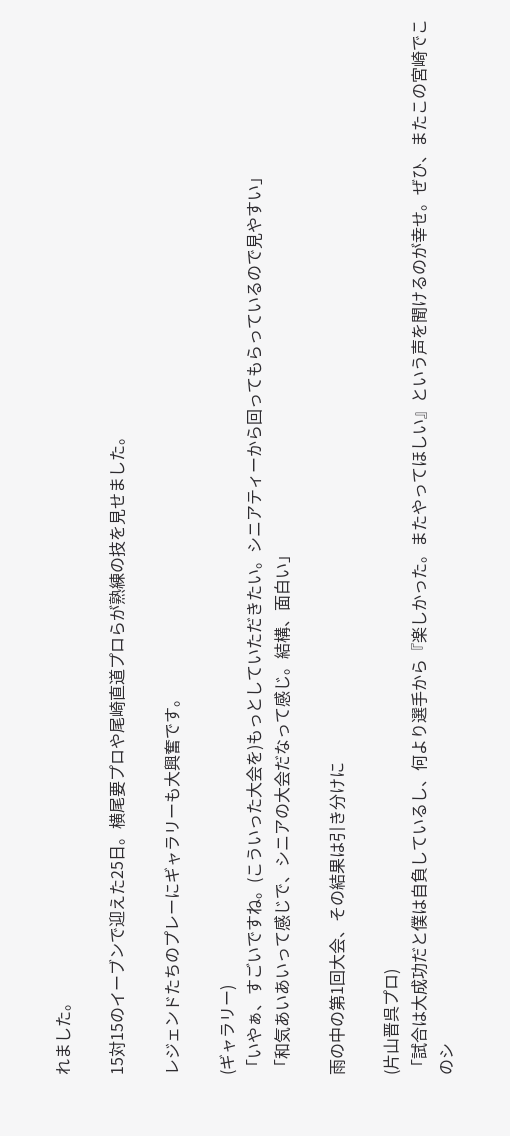れました。

15対15のイーブンで迎えた25日。横尾要プロや尾崎直道プロらが熟練の技を見せました。

レジェンドたちのプレーにギャラリーも大興奮です。

(ギャラリー)
「いやぁ、すごいですね。(こういった大会を)もっとしていただきたい。シニアティーから回ってもらっているので見やすい」
「和気あいあいって感じで、シニアの大会だなって感じ。結構、面白い」

雨の中の第1回大会、その結果は引き分けに

(片山晋呉プロ)
「試合は大成功だと僕は自負しているし、何より選手から『楽しかった。またやってほしい』という声を聞けるのが幸せ。ぜひ、またこの宮崎でこのシ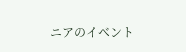ニアのイベント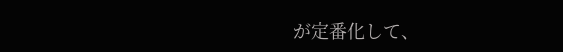が定番化して、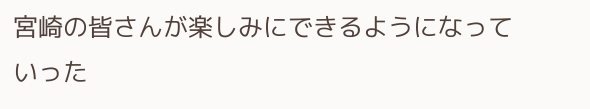宮崎の皆さんが楽しみにできるようになっていった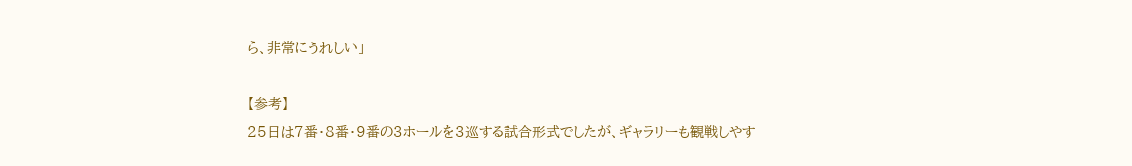ら、非常にうれしい」

【参考】
25日は7番・8番・9番の3ホールを3巡する試合形式でしたが、ギャラリーも観戦しやす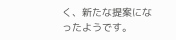く、新たな提案になったようです。